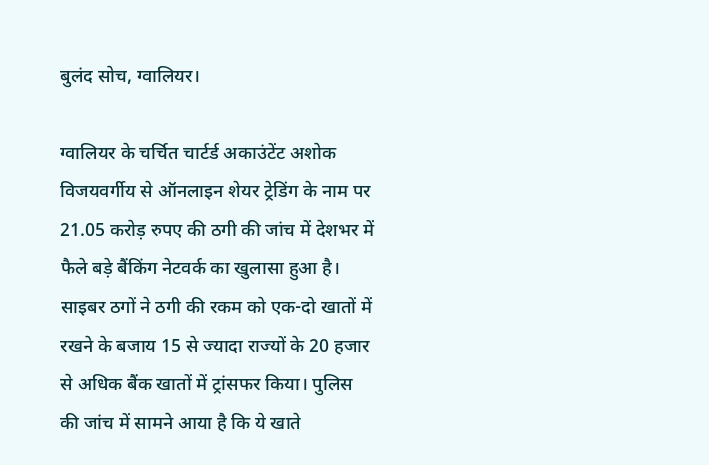बुलंद सोच, ग्वालियर।

ग्वालियर के चर्चित चार्टर्ड अकाउंटेंट अशोक विजयवर्गीय से ऑनलाइन शेयर ट्रेडिंग के नाम पर 21.05 करोड़ रुपए की ठगी की जांच में देशभर में फैले बड़े बैंकिंग नेटवर्क का खुलासा हुआ है। साइबर ठगों ने ठगी की रकम को एक-दो खातों में रखने के बजाय 15 से ज्यादा राज्यों के 20 हजार से अधिक बैंक खातों में ट्रांसफर किया। पुलिस की जांच में सामने आया है कि ये खाते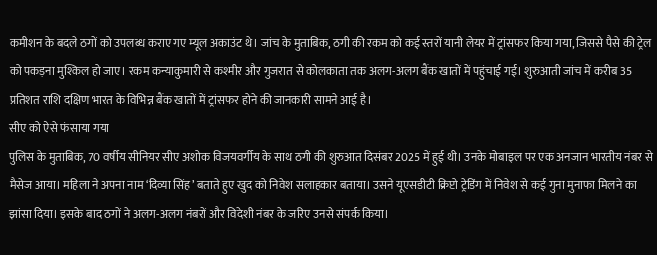कमीशन के बदले ठगों को उपलब्ध कराए गए म्यूल अकाउंट थे। जांच के मुताबिक, ठगी की रकम को कई स्तरों यानी लेयर में ट्रांसफर किया गया, जिससे पैसे की ट्रेल को पकड़ना मुश्किल हो जाए। रकम कन्याकुमारी से कश्मीर और गुजरात से कोलकाता तक अलग-अलग बैंक खातों में पहुंचाई गई। शुरुआती जांच में करीब 35 प्रतिशत राशि दक्षिण भारत के विभिन्न बैंक खातों में ट्रांसफर होने की जानकारी सामने आई है।
सीए को ऐसे फंसाया गया
पुलिस के मुताबिक, 70 वर्षीय सीनियर सीए अशोक विजयवर्गीय के साथ ठगी की शुरुआत दिसंबर 2025 में हुई थी। उनके मोबाइल पर एक अनजान भारतीय नंबर से मैसेज आया। महिला ने अपना नाम ‘दिव्या सिंह’ बताते हुए खुद को निवेश सलाहकार बताया। उसने यूएसडीटी क्रिप्टो ट्रेडिंग में निवेश से कई गुना मुनाफा मिलने का झांसा दिया। इसके बाद ठगों ने अलग-अलग नंबरों और विदेशी नंबर के जरिए उनसे संपर्क किया।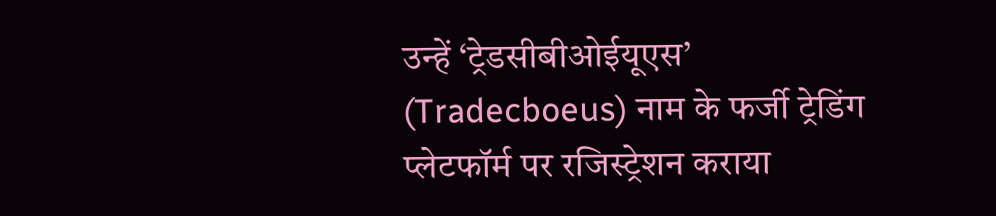उन्हें ‘ट्रेडसीबीओईयूएस’ (Tradecboeus) नाम के फर्जी ट्रेडिंग प्लेटफॉर्म पर रजिस्ट्रेशन कराया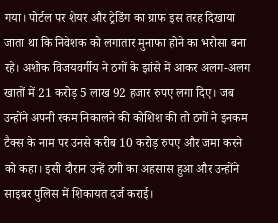गया। पोर्टल पर शेयर और ट्रेडिंग का ग्राफ इस तरह दिखाया जाता था कि निवेशक को लगातार मुनाफा होने का भरोसा बना रहे। अशोक विजयवर्गीय ने ठगों के झांसे में आकर अलग-अलग खातों में 21 करोड़ 5 लाख 92 हजार रुपए लगा दिए। जब उन्होंने अपनी रकम निकालने की कोशिश की तो ठगों ने इनकम टैक्स के नाम पर उनसे करीब 10 करोड़ रुपए और जमा करने को कहा। इसी दौरान उन्हें ठगी का अहसास हुआ और उन्होंने साइबर पुलिस में शिकायत दर्ज कराई।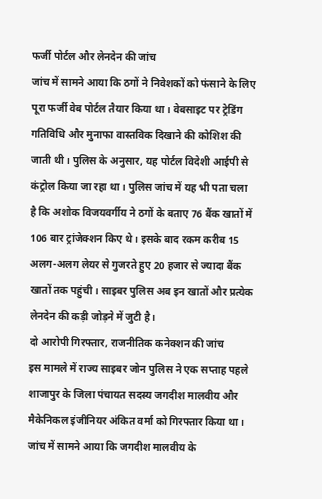फर्जी पोर्टल और लेनदेन की जांच
जांच में सामने आया कि ठगों ने निवेशकों को फंसाने के लिए पूरा फर्जी वेब पोर्टल तैयार किया था। वेबसाइट पर ट्रेडिंग गतिविधि और मुनाफा वास्तविक दिखाने की कोशिश की जाती थी। पुलिस के अनुसार, यह पोर्टल विदेशी आईपी से कंट्रोल किया जा रहा था। पुलिस जांच में यह भी पता चला है कि अशोक विजयवर्गीय ने ठगों के बताए 76 बैंक खातों में 106 बार ट्रांजेक्शन किए थे। इसके बाद रकम करीब 15 अलग-अलग लेयर से गुजरते हुए 20 हजार से ज्यादा बैंक खातों तक पहुंची। साइबर पुलिस अब इन खातों और प्रत्येक लेनदेन की कड़ी जोड़ने में जुटी है।
दो आरोपी गिरफ्तार, राजनीतिक कनेक्शन की जांच
इस मामले में राज्य साइबर जोन पुलिस ने एक सप्ताह पहले शाजापुर के जिला पंचायत सदस्य जगदीश मालवीय और मैकेनिकल इंजीनियर अंकित वर्मा को गिरफ्तार किया था। जांच में सामने आया कि जगदीश मालवीय के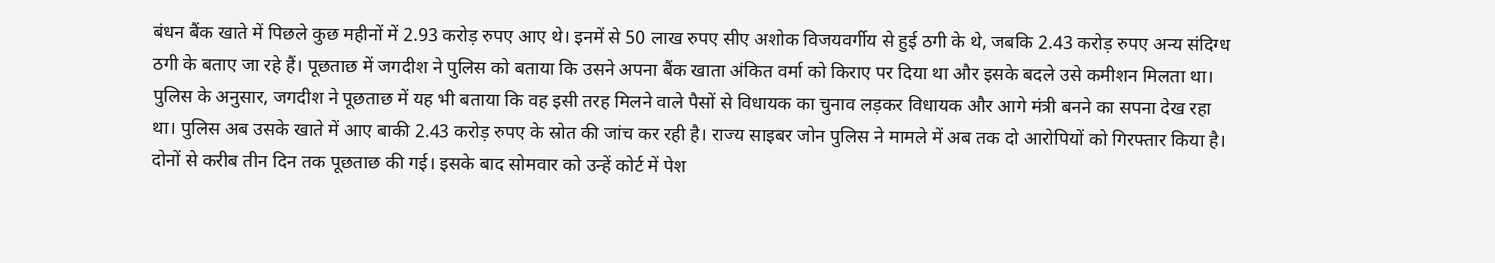बंधन बैंक खाते में पिछले कुछ महीनों में 2.93 करोड़ रुपए आए थे। इनमें से 50 लाख रुपए सीए अशोक विजयवर्गीय से हुई ठगी के थे, जबकि 2.43 करोड़ रुपए अन्य संदिग्ध ठगी के बताए जा रहे हैं। पूछताछ में जगदीश ने पुलिस को बताया कि उसने अपना बैंक खाता अंकित वर्मा को किराए पर दिया था और इसके बदले उसे कमीशन मिलता था। पुलिस के अनुसार, जगदीश ने पूछताछ में यह भी बताया कि वह इसी तरह मिलने वाले पैसों से विधायक का चुनाव लड़कर विधायक और आगे मंत्री बनने का सपना देख रहा था। पुलिस अब उसके खाते में आए बाकी 2.43 करोड़ रुपए के स्रोत की जांच कर रही है। राज्य साइबर जोन पुलिस ने मामले में अब तक दो आरोपियों को गिरफ्तार किया है। दोनों से करीब तीन दिन तक पूछताछ की गई। इसके बाद सोमवार को उन्हें कोर्ट में पेश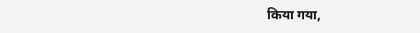किया गया,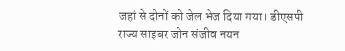जहां से दोनों को जेल भेज दिया गया। डीएसपी राज्य साइबर जोन संजीव नयन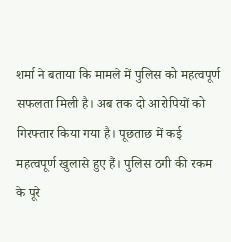शर्मा ने बताया कि मामले में पुलिस को महत्वपूर्ण सफलता मिली है। अब तक दो आरोपियों को गिरफ्तार किया गया है। पूछताछ में कई महत्वपूर्ण खुलासे हुए हैं। पुलिस ठगी की रकम के पूरे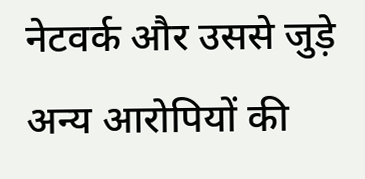नेटवर्क और उससे जुड़े अन्य आरोपियों की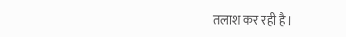तलाश कर रही है।